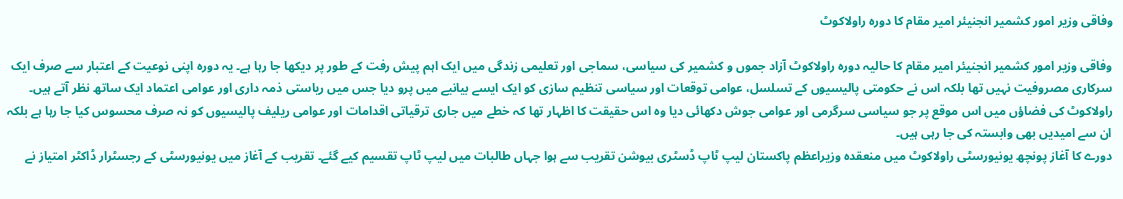وفاقی وزیر امور کشمیر انجنیئر امیر مقام کا دورہ راولاکوٹ

وفاقی وزیر امور کشمیر انجنیئر امیر مقام کا حالیہ دورہ راولاکوٹ آزاد جموں و کشمیر کی سیاسی، سماجی اور تعلیمی زندگی میں ایک اہم پیش رفت کے طور پر دیکھا جا رہا ہے۔ یہ دورہ اپنی نوعیت کے اعتبار سے صرف ایک سرکاری مصروفیت نہیں تھا بلکہ اس نے حکومتی پالیسیوں کے تسلسل، عوامی توقعات اور سیاسی تنظیم سازی کو ایک ایسے بیانیے میں پرو دیا جس میں ریاستی ذمہ داری اور عوامی اعتماد ایک ساتھ نظر آتے ہیں۔ راولاکوٹ کی فضاؤں میں اس موقع پر جو سیاسی سرگرمی اور عوامی جوش دکھائی دیا وہ اس حقیقت کا اظہار تھا کہ خطے میں جاری ترقیاتی اقدامات اور عوامی ریلیف پالیسیوں کو نہ صرف محسوس کیا جا رہا ہے بلکہ ان سے امیدیں بھی وابستہ کی جا رہی ہیں۔
دورے کا آغاز پونچھ یونیورسٹی راولاکوٹ میں منعقدہ وزیراعظم پاکستان لیپ ٹاپ ڈسٹری بیوشن تقریب سے ہوا جہاں طالبات میں لیپ ٹاپ تقسیم کیے گئے۔ تقریب کے آغاز میں یونیورسٹی کے رجسٹرار ڈاکٹر امتیاز نے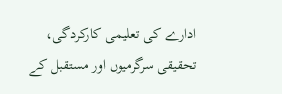ادارے کی تعلیمی کارکردگی، تحقیقی سرگرمیوں اور مستقبل کے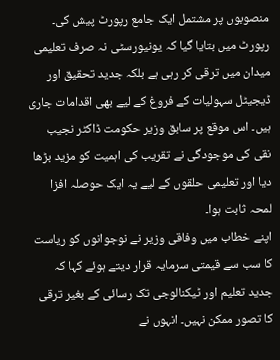منصوبوں پر مشتمل ایک جامع رپورٹ پیش کی۔ رپورٹ میں بتایا گیا کہ یونیورسٹی نہ صرف تعلیمی میدان میں ترقی کر رہی ہے بلکہ جدید تحقیق اور ڈیجیٹل سہولیات کے فروغ کے لیے بھی اقدامات جاری ہیں۔ اس موقع پر سابق وزیر حکومت ڈاکٹر نجیب نقی کی موجودگی نے تقریب کی اہمیت کو مزید بڑھا دیا اور تعلیمی حلقوں کے لیے یہ ایک حوصلہ افزا لمحہ ثابت ہوا۔
اپنے خطاب میں وفاقی وزیر نے نوجوانوں کو ریاست کا سب سے قیمتی سرمایہ قرار دیتے ہوئے کہا کہ جدید تعلیم اور ٹیکنالوجی تک رسائی کے بغیر ترقی کا تصور ممکن نہیں۔ انہوں نے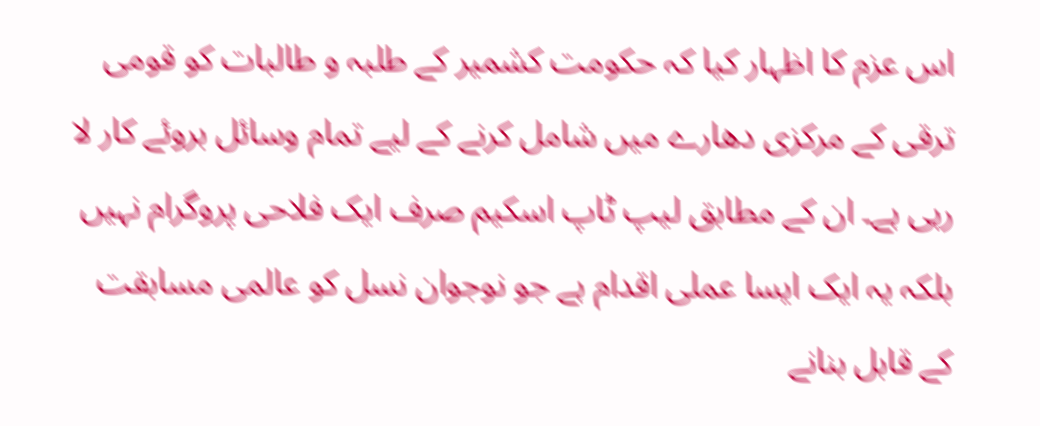اس عزم کا اظہار کیا کہ حکومت کشمیر کے طلبہ و طالبات کو قومی ترقی کے مرکزی دھارے میں شامل کرنے کے لیے تمام وسائل بروئے کار لا رہی ہے۔ ان کے مطابق لیپ ٹاپ اسکیم صرف ایک فلاحی پروگرام نہیں بلکہ یہ ایک ایسا عملی اقدام ہے جو نوجوان نسل کو عالمی مسابقت کے قابل بنانے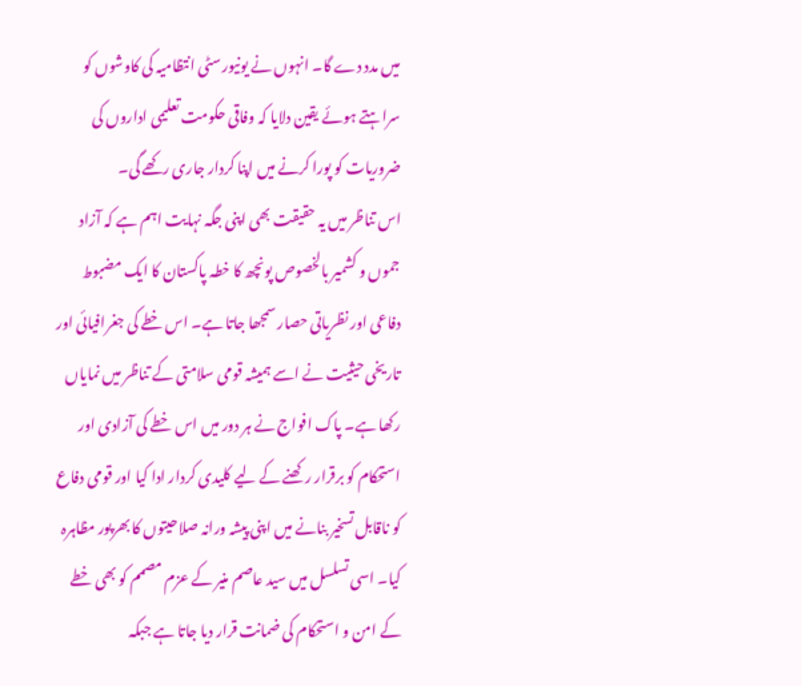میں مدد دے گا۔ انہوں نے یونیورسٹی انتظامیہ کی کاوشوں کو سراہتے ہوئے یقین دلایا کہ وفاقی حکومت تعلیمی اداروں کی ضروریات کو پورا کرنے میں اپنا کردار جاری رکھے گی۔
اس تناظر میں یہ حقیقت بھی اپنی جگہ نہایت اہم ہے کہ آزاد جموں و کشمیر بالخصوص پونچھ کا خطہ پاکستان کا ایک مضبوط دفاعی اور نظریاتی حصار سمجھا جاتا ہے۔ اس خطے کی جغرافیائی اور تاریخی حیثیت نے اسے ہمیشہ قومی سلامتی کے تناظر میں نمایاں رکھا ہے۔ پاک افواج نے ہر دور میں اس خطے کی آزادی اور استحکام کو برقرار رکھنے کے لیے کلیدی کردار ادا کیا اور قومی دفاع کو ناقابل تسخیر بنانے میں اپنی پیشہ ورانہ صلاحیتوں کا بھرپور مظاہرہ کیا۔ اسی تسلسل میں سید عاصم منیر کے عزم مصمم کو بھی خطے کے امن و استحکام کی ضمانت قرار دیا جاتا ہے جبکہ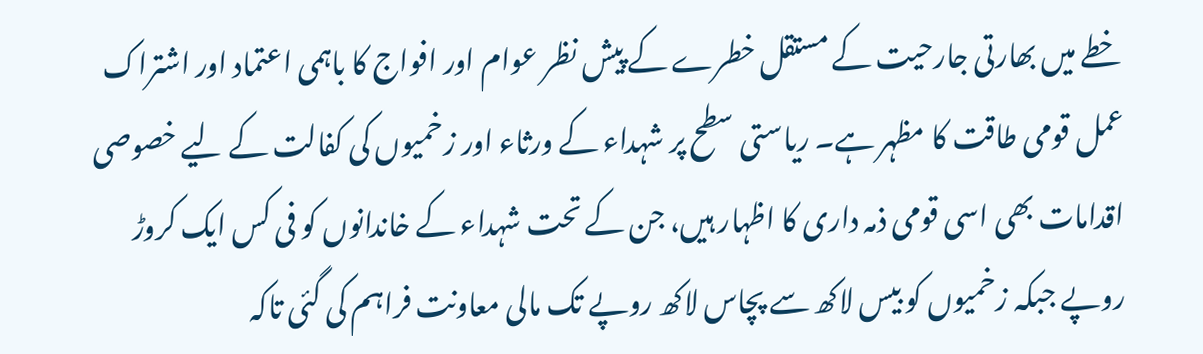خطے میں بھارتی جارحیت کے مستقل خطرے کے پیش نظر عوام اور افواج کا باہمی اعتماد اور اشتراک عمل قومی طاقت کا مظہر ہے۔ ریاستی سطح پر شہداء کے ورثاء اور زخمیوں کی کفالت کے لیے خصوصی اقدامات بھی اسی قومی ذمہ داری کا اظہار ہیں، جن کے تحت شہداء کے خاندانوں کو فی کس ایک کروڑ روپے جبکہ زخمیوں کو بیس لاکھ سے پچاس لاکھ روپے تک مالی معاونت فراہم کی گئی تاکہ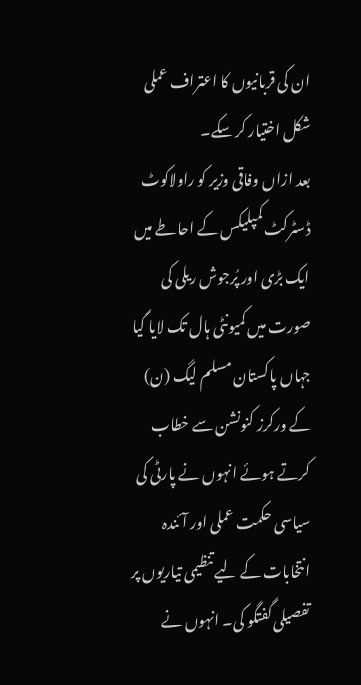ان کی قربانیوں کا اعتراف عملی شکل اختیار کر سکے۔
بعد ازاں وفاقی وزیر کو راولاکوٹ ڈسٹرکٹ کمپلیکس کے احاطے میں ایک بڑی اور پُرجوش ریلی کی صورت میں کمیونٹی ہال تک لایا گیا جہاں پاکستان مسلم لیگ (ن) کے ورکرز کنونشن سے خطاب کرتے ہوئے انہوں نے پارٹی کی سیاسی حکمت عملی اور آئندہ انتخابات کے لیے تنظیمی تیاریوں پر تفصیلی گفتگو کی۔ انہوں نے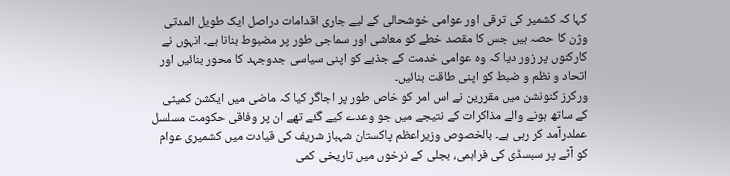کہا کہ کشمیر کی ترقی اور عوامی خوشحالی کے لیے جاری اقدامات دراصل ایک طویل المدتی وژن کا حصہ ہیں جس کا مقصد خطے کو معاشی اور سماجی طور پر مضبوط بنانا ہے۔ انہوں نے کارکنوں پر زور دیا کہ وہ عوامی خدمت کے جذبے کو اپنی سیاسی جدوجہد کا محور بنائیں اور اتحاد و نظم و ضبط کو اپنی طاقت بنائیں۔
ورکرز کنونشن میں مقررین نے اس امر کو خاص طور پر اجاگر کیا کہ ماضی میں ایکشن کمیٹی کے ساتھ ہونے والے مذاکرات کے نتیجے میں جو وعدے کیے گئے تھے ان پر وفاقی حکومت مسلسل عملدرآمد کر رہی ہے۔ بالخصوص وزیراعظم پاکستان شہباز شریف کی قیادت میں کشمیری عوام کو آٹے پر سبسڈی کی فراہمی، بجلی کے نرخوں میں تاریخی کمی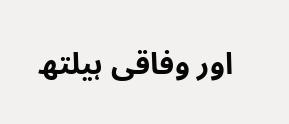اور وفاقی ہیلتھ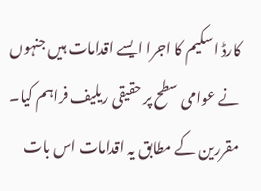کارڈ اسکیم کا اجرا ایسے اقدامات ہیں جنہوں نے عوامی سطح پر حقیقی ریلیف فراہم کیا۔ مقررین کے مطابق یہ اقدامات اس بات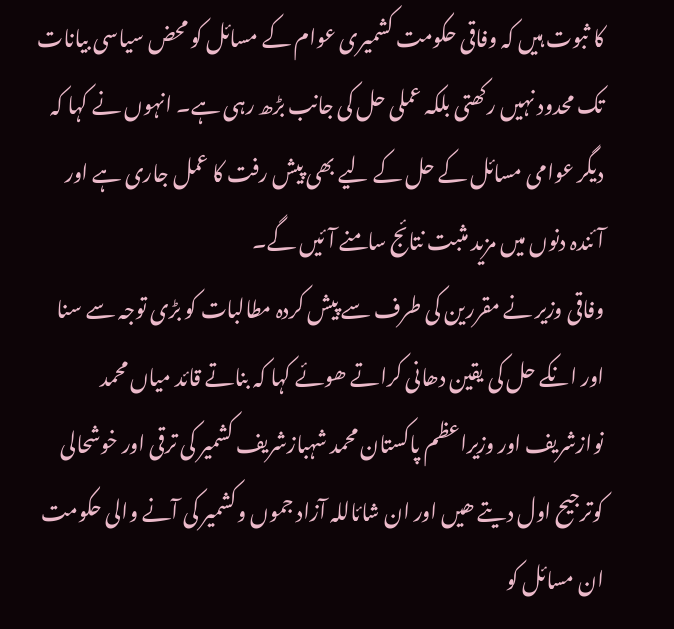کا ثبوت ہیں کہ وفاقی حکومت کشمیری عوام کے مسائل کو محض سیاسی بیانات تک محدود نہیں رکھتی بلکہ عملی حل کی جانب بڑھ رہی ہے۔ انہوں نے کہا کہ دیگر عوامی مسائل کے حل کے لیے بھی پیش رفت کا عمل جاری ہے اور آئندہ دنوں میں مزید مثبت نتائج سامنے آئیں گے۔
وفاقی وزیر نے مقررین کی طرف سے پیش کردہ مطالبات کو بڑی توجہ سے سنا اور انکے حل کی یقین دھانی کراتے ھوئے کہا کہ بناتے قائد میاں محمد نوازشریف اور وزیراعظم پاکستان محمد شہبازشریف کشمیر کی ترقی اور خوشحالی کوترجیح اول دیتے ھیں اور ان شائاللہ آزاد جموں وکشمیر کی آنے والی حکومت ان مسائل کو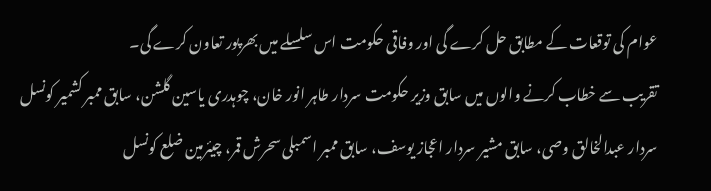عوام کی توقعات کے مطابق حل کرے گی اور وفاقی حکومت اس سلسلے میں بھرپور تعاون کرے گی۔
تقریب سے خطاب کرنے والوں میں سابق وزیر حکومت سردار طاہر انور خان، چوہدری یاسین گلشن، سابق ممبر کشمیر کونسل سردار عبدالخالق وصی، سابق مشیر سردار اعجاز یوسف، سابق ممبر اسمبلی سحرش قمر، چیئرمین ضلع کونسل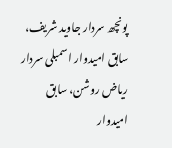پونچھ سردار جاوید شریف، سابق امیدوار اسمبلی سردار ریاض روشن، سابق امیدوار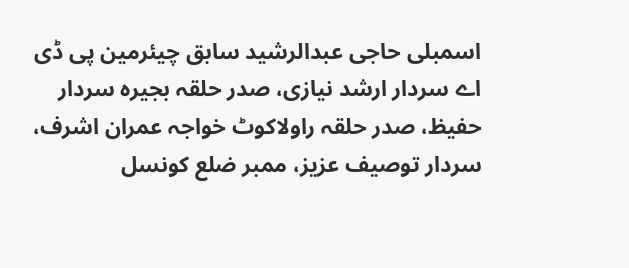اسمبلی حاجی عبدالرشید سابق چیئرمین پی ڈی اے سردار ارشد نیازی، صدر حلقہ بجیرہ سردار حفیظ، صدر حلقہ راولاکوٹ خواجہ عمران اشرف، سردار توصیف عزیز، ممبر ضلع کونسل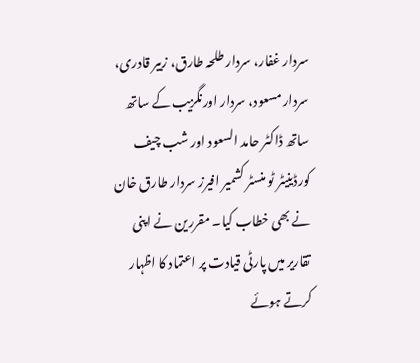سردار غفار، سردار طلحہ طارق، زبیر قادری، سردار مسعود، سردار اورنگزیب کے ساتھ ساتھ ڈاکٹر حامد السعود اور شب چیف کورڈینیٹر ٹو منسٹر کشمیر افیرز سردار طارق خان نے بھی خطاب کیا۔ مقررین نے اپنی تقاریر میں پارٹی قیادت پر اعتماد کا اظہار کرتے ہوئے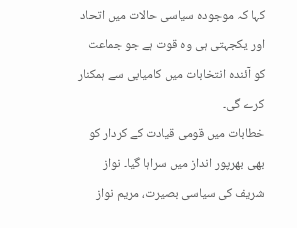کہا کہ موجودہ سیاسی حالات میں اتحاد اور یکجہتی ہی وہ قوت ہے جو جماعت کو آئندہ انتخابات میں کامیابی سے ہمکنار کرے گی۔
خطابات میں قومی قیادت کے کردار کو بھی بھرپور انداز میں سراہا گیا۔ نواز شریف کی سیاسی بصیرت، مریم نواز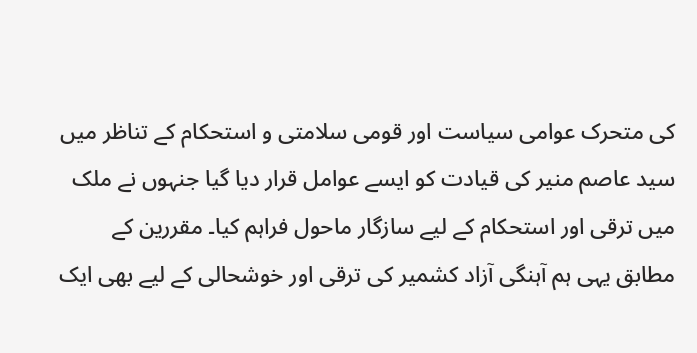کی متحرک عوامی سیاست اور قومی سلامتی و استحکام کے تناظر میں سید عاصم منیر کی قیادت کو ایسے عوامل قرار دیا گیا جنہوں نے ملک میں ترقی اور استحکام کے لیے سازگار ماحول فراہم کیا۔ مقررین کے مطابق یہی ہم آہنگی آزاد کشمیر کی ترقی اور خوشحالی کے لیے بھی ایک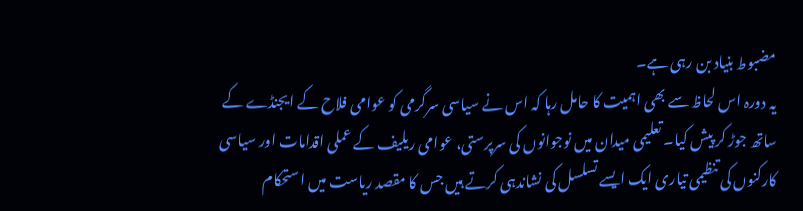مضبوط بنیاد بن رہی ہے۔
یہ دورہ اس لحاظ سے بھی اہمیت کا حامل رہا کہ اس نے سیاسی سرگرمی کو عوامی فلاح کے ایجنڈے کے ساتھ جوڑ کر پیش کیا۔ تعلیمی میدان میں نوجوانوں کی سرپرستی، عوامی ریلیف کے عملی اقدامات اور سیاسی کارکنوں کی تنظیمی تیاری ایک ایسے تسلسل کی نشاندہی کرتے ہیں جس کا مقصد ریاست میں استحکام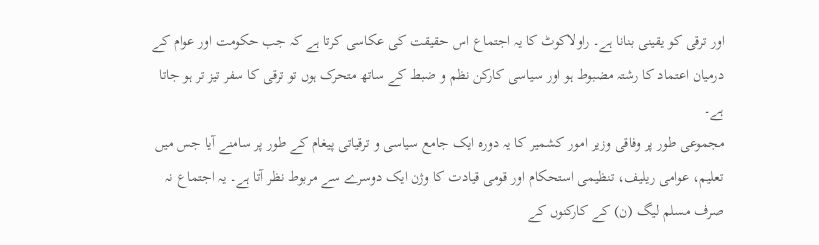اور ترقی کو یقینی بنانا ہے۔ راولاکوٹ کا یہ اجتماع اس حقیقت کی عکاسی کرتا ہے کہ جب حکومت اور عوام کے درمیان اعتماد کا رشتہ مضبوط ہو اور سیاسی کارکن نظم و ضبط کے ساتھ متحرک ہوں تو ترقی کا سفر تیز تر ہو جاتا ہے۔
مجموعی طور پر وفاقی وزیر امور کشمیر کا یہ دورہ ایک جامع سیاسی و ترقیاتی پیغام کے طور پر سامنے آیا جس میں تعلیم، عوامی ریلیف، تنظیمی استحکام اور قومی قیادت کا وژن ایک دوسرے سے مربوط نظر آتا ہے۔ یہ اجتماع نہ صرف مسلم لیگ (ن) کے کارکنوں کے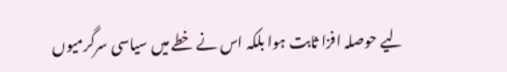لیے حوصلہ افزا ثابت ہوا بلکہ اس نے خطے میں سیاسی سرگرمیوں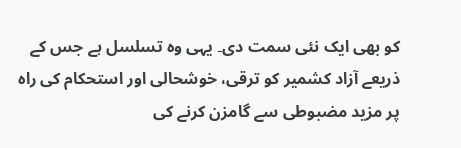کو بھی ایک نئی سمت دی۔ یہی وہ تسلسل ہے جس کے ذریعے آزاد کشمیر کو ترقی، خوشحالی اور استحکام کی راہ پر مزید مضبوطی سے گامزن کرنے کی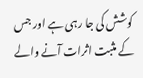کوشش کی جا رہی ہے اور جس کے مثبت اثرات آنے والے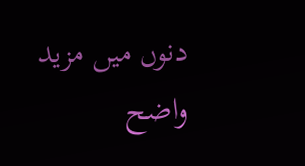دنوں میں مزید واضح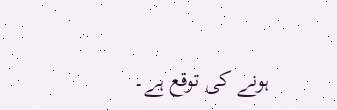ہونے کی توقع ہے۔